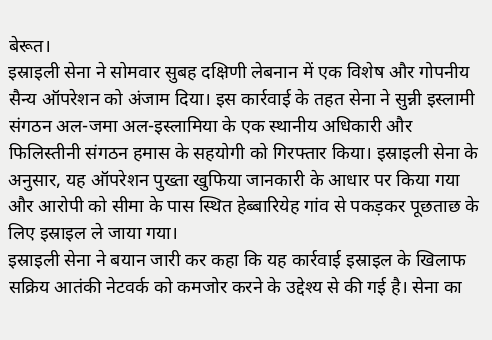बेरूत।
इस्राइली सेना ने सोमवार सुबह दक्षिणी लेबनान में एक विशेष और गोपनीय सैन्य ऑपरेशन को अंजाम दिया। इस कार्रवाई के तहत सेना ने सुन्नी इस्लामी संगठन अल-जमा अल-इस्लामिया के एक स्थानीय अधिकारी और फिलिस्तीनी संगठन हमास के सहयोगी को गिरफ्तार किया। इस्राइली सेना के अनुसार, यह ऑपरेशन पुख्ता खुफिया जानकारी के आधार पर किया गया और आरोपी को सीमा के पास स्थित हेब्बारियेह गांव से पकड़कर पूछताछ के लिए इस्राइल ले जाया गया।
इस्राइली सेना ने बयान जारी कर कहा कि यह कार्रवाई इस्राइल के खिलाफ सक्रिय आतंकी नेटवर्क को कमजोर करने के उद्देश्य से की गई है। सेना का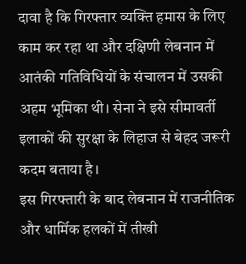दावा है कि गिरफ्तार व्यक्ति हमास के लिए काम कर रहा था और दक्षिणी लेबनान में आतंकी गतिविधियों के संचालन में उसकी अहम भूमिका थी। सेना ने इसे सीमावर्ती इलाकों की सुरक्षा के लिहाज से बेहद जरूरी कदम बताया है।
इस गिरफ्तारी के बाद लेबनान में राजनीतिक और धार्मिक हलकों में तीखी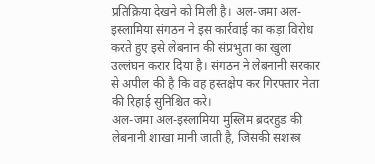प्रतिक्रिया देखने को मिली है। अल-जमा अल-इस्लामिया संगठन ने इस कार्रवाई का कड़ा विरोध करते हुए इसे लेबनान की संप्रभुता का खुला उल्लंघन करार दिया है। संगठन ने लेबनानी सरकार से अपील की है कि वह हस्तक्षेप कर गिरफ्तार नेता की रिहाई सुनिश्चित करे।
अल-जमा अल-इस्लामिया मुस्लिम ब्रदरहुड की लेबनानी शाखा मानी जाती है, जिसकी सशस्त्र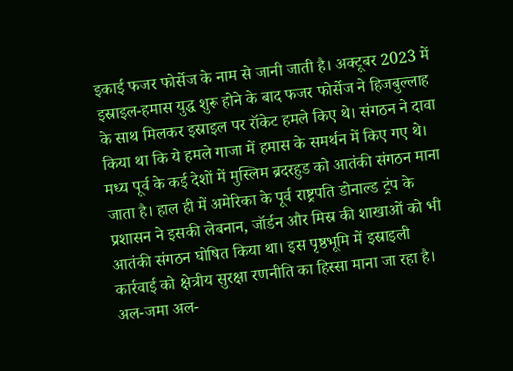इकाई फजर फोर्सेज के नाम से जानी जाती है। अक्टूबर 2023 में इस्राइल-हमास युद्ध शुरू होने के बाद फजर फोर्सेज ने हिजबुल्लाह के साथ मिलकर इस्राइल पर रॉकेट हमले किए थे। संगठन ने दावा किया था कि ये हमले गाजा में हमास के समर्थन में किए गए थे।
मध्य पूर्व के कई देशों में मुस्लिम ब्रदरहुड को आतंकी संगठन माना जाता है। हाल ही में अमेरिका के पूर्व राष्ट्रपति डोनाल्ड ट्रंप के प्रशासन ने इसकी लेबनान, जॉर्डन और मिस्र की शाखाओं को भी आतंकी संगठन घोषित किया था। इस पृष्ठभूमि में इस्राइली कार्रवाई को क्षेत्रीय सुरक्षा रणनीति का हिस्सा माना जा रहा है।
अल-जमा अल-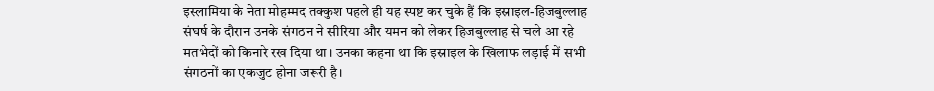इस्लामिया के नेता मोहम्मद तक्कुश पहले ही यह स्पष्ट कर चुके हैं कि इस्राइल-हिजबुल्लाह संघर्ष के दौरान उनके संगठन ने सीरिया और यमन को लेकर हिजबुल्लाह से चले आ रहे मतभेदों को किनारे रख दिया था। उनका कहना था कि इस्राइल के खिलाफ लड़ाई में सभी संगठनों का एकजुट होना जरूरी है।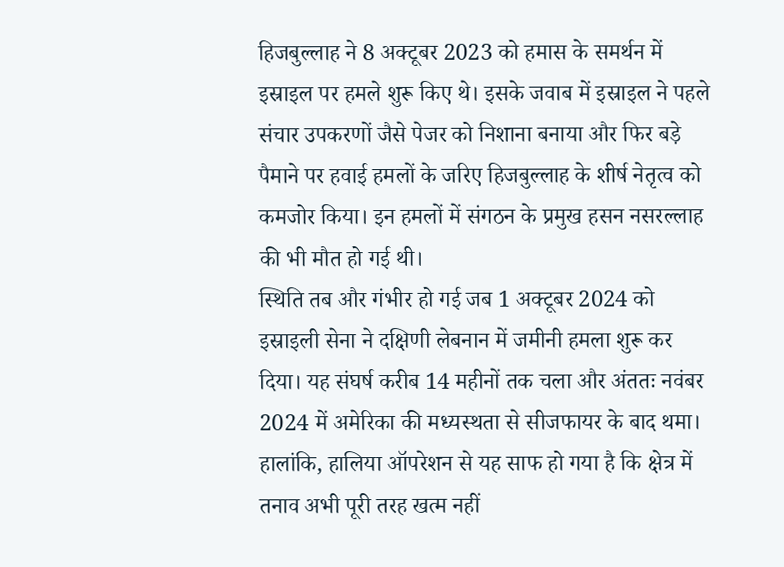हिजबुल्लाह ने 8 अक्टूबर 2023 को हमास के समर्थन में इस्राइल पर हमले शुरू किए थे। इसके जवाब में इस्राइल ने पहले संचार उपकरणों जैसे पेजर को निशाना बनाया और फिर बड़े पैमाने पर हवाई हमलों के जरिए हिजबुल्लाह के शीर्ष नेतृत्व को कमजोर किया। इन हमलों में संगठन के प्रमुख हसन नसरल्लाह की भी मौत हो गई थी।
स्थिति तब और गंभीर हो गई जब 1 अक्टूबर 2024 को इस्राइली सेना ने दक्षिणी लेबनान में जमीनी हमला शुरू कर दिया। यह संघर्ष करीब 14 महीनों तक चला और अंततः नवंबर 2024 में अमेरिका की मध्यस्थता से सीजफायर के बाद थमा। हालांकि, हालिया ऑपरेशन से यह साफ हो गया है कि क्षेत्र में तनाव अभी पूरी तरह खत्म नहीं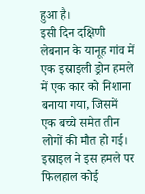हुआ है।
इसी दिन दक्षिणी लेबनान के यानूह गांव में एक इस्राइली ड्रोन हमले में एक कार को निशाना बनाया गया, जिसमें एक बच्चे समेत तीन लोगों की मौत हो गई। इस्राइल ने इस हमले पर फिलहाल कोई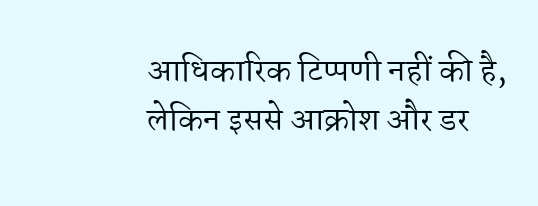आधिकारिक टिप्पणी नहीं की है, लेकिन इससे आक्रोश और डर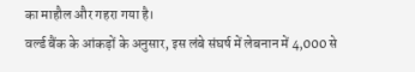का माहौल और गहरा गया है।
वर्ल्ड बैंक के आंकड़ों के अनुसार, इस लंबे संघर्ष में लेबनान में 4,000 से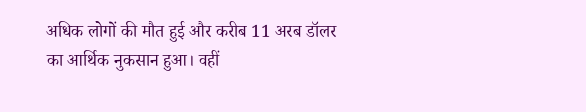अधिक लोगों की मौत हुई और करीब 11 अरब डॉलर का आर्थिक नुकसान हुआ। वहीं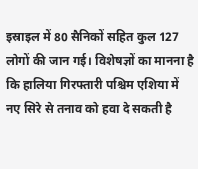इस्राइल में 80 सैनिकों सहित कुल 127 लोगों की जान गई। विशेषज्ञों का मानना है कि हालिया गिरफ्तारी पश्चिम एशिया में नए सिरे से तनाव को हवा दे सकती है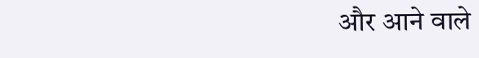और आने वाले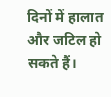दिनों में हालात और जटिल हो सकते हैं।